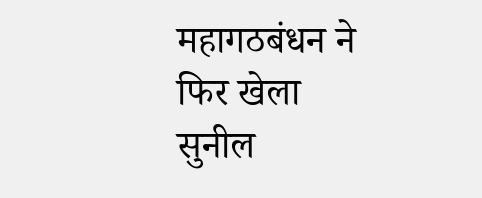महागठबंधन ने फिर खेला सुनील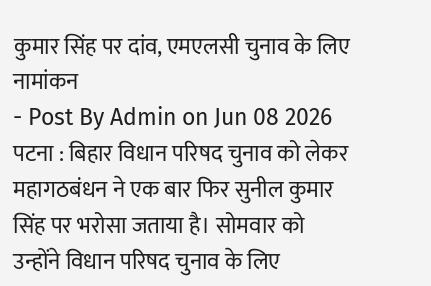कुमार सिंह पर दांव, एमएलसी चुनाव के लिए नामांकन
- Post By Admin on Jun 08 2026
पटना : बिहार विधान परिषद चुनाव को लेकर महागठबंधन ने एक बार फिर सुनील कुमार सिंह पर भरोसा जताया है। सोमवार को उन्होंने विधान परिषद चुनाव के लिए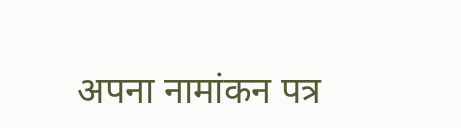अपना नामांकन पत्र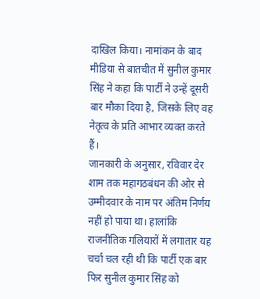दाखिल किया। नामांकन के बाद मीडिया से बातचीत में सुनील कुमार सिंह ने कहा कि पार्टी ने उन्हें दूसरी बार मौका दिया है, जिसके लिए वह नेतृत्व के प्रति आभार व्यक्त करते हैं।
जानकारी के अनुसार, रविवार देर शाम तक महागठबंधन की ओर से उम्मीदवार के नाम पर अंतिम निर्णय नहीं हो पाया था। हालांकि राजनीतिक गलियारों में लगातार यह चर्चा चल रही थी कि पार्टी एक बार फिर सुनील कुमार सिंह को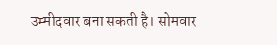उम्मीदवार बना सकती है। सोमवार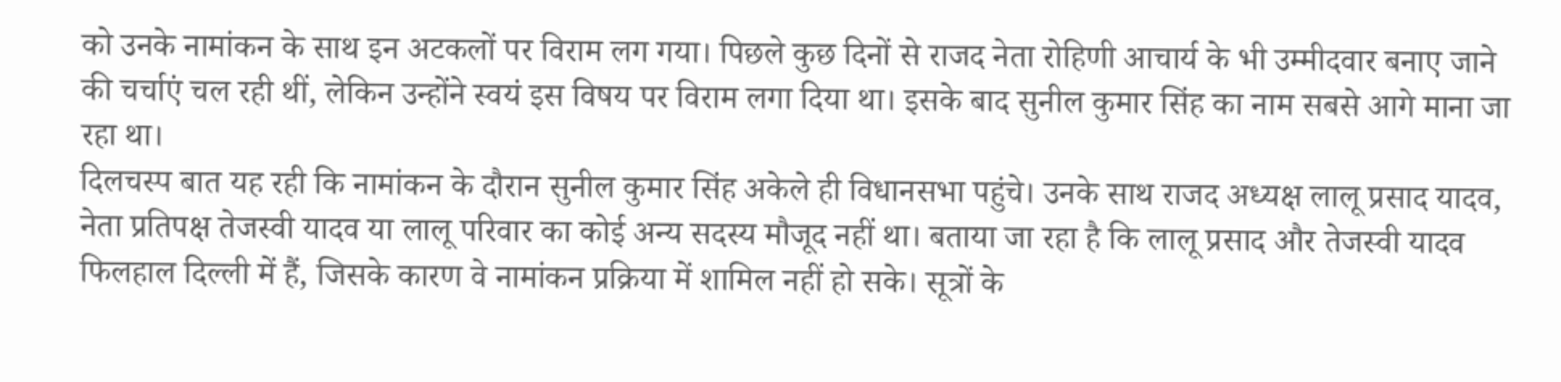को उनके नामांकन के साथ इन अटकलों पर विराम लग गया। पिछले कुछ दिनों से राजद नेता रोहिणी आचार्य के भी उम्मीदवार बनाए जाने की चर्चाएं चल रही थीं, लेकिन उन्होंने स्वयं इस विषय पर विराम लगा दिया था। इसके बाद सुनील कुमार सिंह का नाम सबसे आगे माना जा रहा था।
दिलचस्प बात यह रही कि नामांकन के दौरान सुनील कुमार सिंह अकेले ही विधानसभा पहुंचे। उनके साथ राजद अध्यक्ष लालू प्रसाद यादव, नेता प्रतिपक्ष तेजस्वी यादव या लालू परिवार का कोई अन्य सदस्य मौजूद नहीं था। बताया जा रहा है कि लालू प्रसाद और तेजस्वी यादव फिलहाल दिल्ली में हैं, जिसके कारण वे नामांकन प्रक्रिया में शामिल नहीं हो सके। सूत्रों के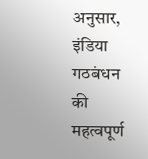अनुसार, इंडिया गठबंधन की महत्वपूर्ण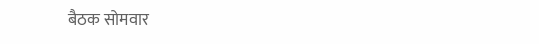बैठक सोमवार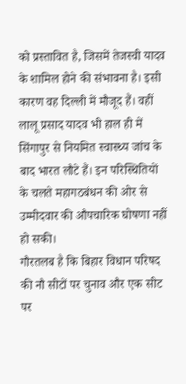को प्रस्तावित है, जिसमें तेजस्वी यादव के शामिल होने की संभावना है। इसी कारण वह दिल्ली में मौजूद हैं। वहीं लालू प्रसाद यादव भी हाल ही में सिंगापुर से नियमित स्वास्थ्य जांच के बाद भारत लौटे हैं। इन परिस्थितियों के चलते महागठबंधन की ओर से उम्मीदवार की औपचारिक घोषणा नहीं हो सकी।
गौरतलब है कि बिहार विधान परिषद की नौ सीटों पर चुनाव और एक सीट पर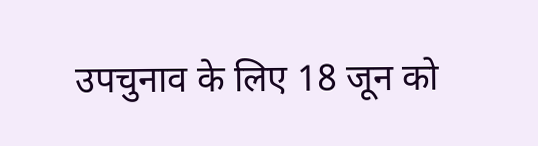उपचुनाव के लिए 18 जून को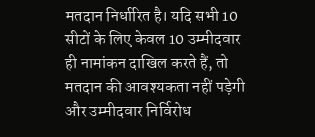मतदान निर्धारित है। यदि सभी 10 सीटों के लिए केवल 10 उम्मीदवार ही नामांकन दाखिल करते हैं, तो मतदान की आवश्यकता नहीं पड़ेगी और उम्मीदवार निर्विरोध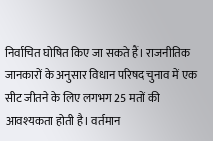निर्वाचित घोषित किए जा सकते हैं। राजनीतिक जानकारों के अनुसार विधान परिषद चुनाव में एक सीट जीतने के लिए लगभग 25 मतों की आवश्यकता होती है। वर्तमान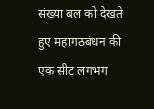संख्या बल को देखते हुए महागठबंधन की एक सीट लगभग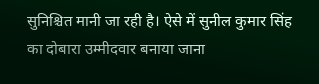सुनिश्चित मानी जा रही है। ऐसे में सुनील कुमार सिंह का दोबारा उम्मीदवार बनाया जाना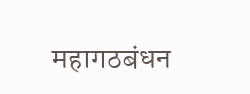महागठबंधन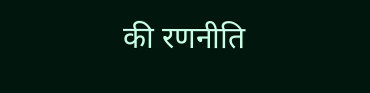की रणनीति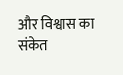और विश्वास का संकेत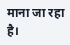माना जा रहा है।